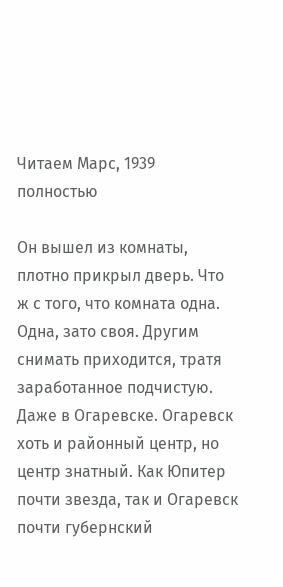Читаем Марс, 1939 полностью

Он вышел из комнаты, плотно прикрыл дверь. Что ж с того, что комната одна. Одна, зато своя. Другим снимать приходится, тратя заработанное подчистую. Даже в Огаревске. Огаревск хоть и районный центр, но центр знатный. Как Юпитер почти звезда, так и Огаревск почти губернский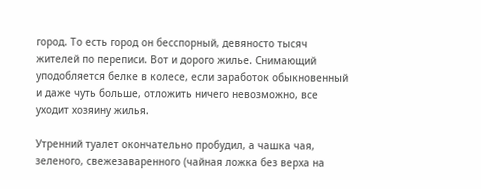город. То есть город он бесспорный, девяносто тысяч жителей по переписи. Вот и дорого жилье. Снимающий уподобляется белке в колесе, если заработок обыкновенный и даже чуть больше, отложить ничего невозможно, все уходит хозяину жилья.

Утренний туалет окончательно пробудил, а чашка чая, зеленого, свежезаваренного (чайная ложка без верха на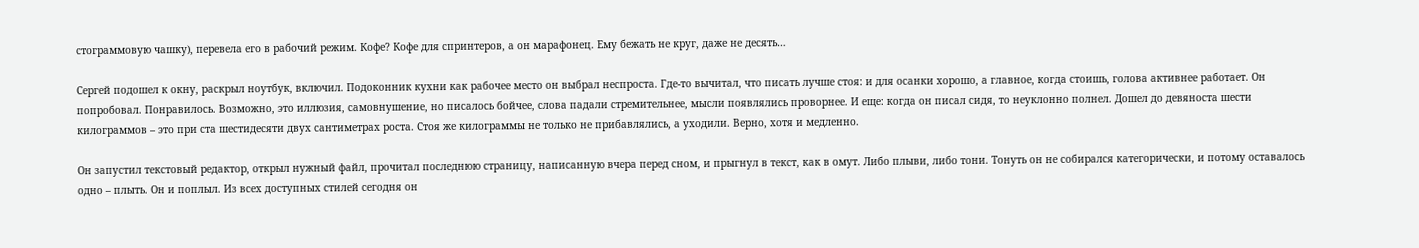стограммовую чашку), перевела его в рабочий режим. Кофе? Кофе для спринтеров, а он марафонец. Ему бежать не круг, даже не десять…

Сергей подошел к окну, раскрыл ноутбук, включил. Подоконник кухни как рабочее место он выбрал неспроста. Где-то вычитал, что писать лучше стоя: и для осанки хорошо, а главное, когда стоишь, голова активнее работает. Он попробовал. Понравилось. Возможно, это иллюзия, самовнушение, но писалось бойчее, слова падали стремительнее, мысли появлялись проворнее. И еще: когда он писал сидя, то неуклонно полнел. Дошел до девяноста шести килограммов – это при ста шестидесяти двух сантиметрах роста. Стоя же килограммы не только не прибавлялись, а уходили. Верно, хотя и медленно.

Он запустил текстовый редактор, открыл нужный файл, прочитал последнюю страницу, написанную вчера перед сном, и прыгнул в текст, как в омут. Либо плыви, либо тони. Тонуть он не собирался категорически, и потому оставалось одно – плыть. Он и поплыл. Из всех доступных стилей сегодня он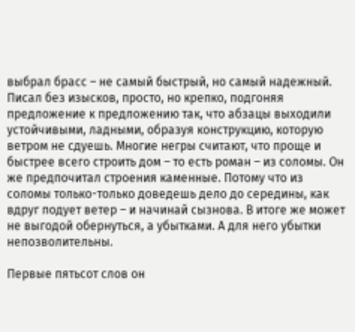выбрал брасс – не самый быстрый, но самый надежный. Писал без изысков, просто, но крепко, подгоняя предложение к предложению так, что абзацы выходили устойчивыми, ладными, образуя конструкцию, которую ветром не сдуешь. Многие негры считают, что проще и быстрее всего строить дом – то есть роман – из соломы. Он же предпочитал строения каменные. Потому что из соломы только-только доведешь дело до середины, как вдруг подует ветер – и начинай сызнова. В итоге же может не выгодой обернуться, а убытками. А для него убытки непозволительны.

Первые пятьсот слов он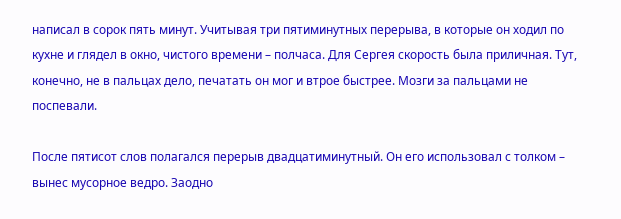написал в сорок пять минут. Учитывая три пятиминутных перерыва, в которые он ходил по кухне и глядел в окно, чистого времени – полчаса. Для Сергея скорость была приличная. Тут, конечно, не в пальцах дело, печатать он мог и втрое быстрее. Мозги за пальцами не поспевали.

После пятисот слов полагался перерыв двадцатиминутный. Он его использовал с толком – вынес мусорное ведро. Заодно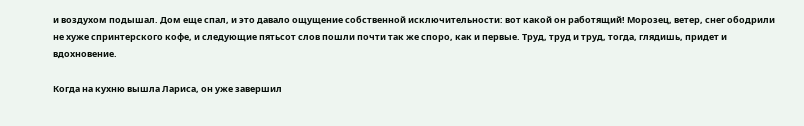и воздухом подышал. Дом еще спал, и это давало ощущение собственной исключительности: вот какой он работящий! Морозец, ветер, снег ободрили не хуже спринтерского кофе, и следующие пятьсот слов пошли почти так же споро, как и первые. Труд, труд и труд, тогда, глядишь, придет и вдохновение.

Когда на кухню вышла Лариса, он уже завершил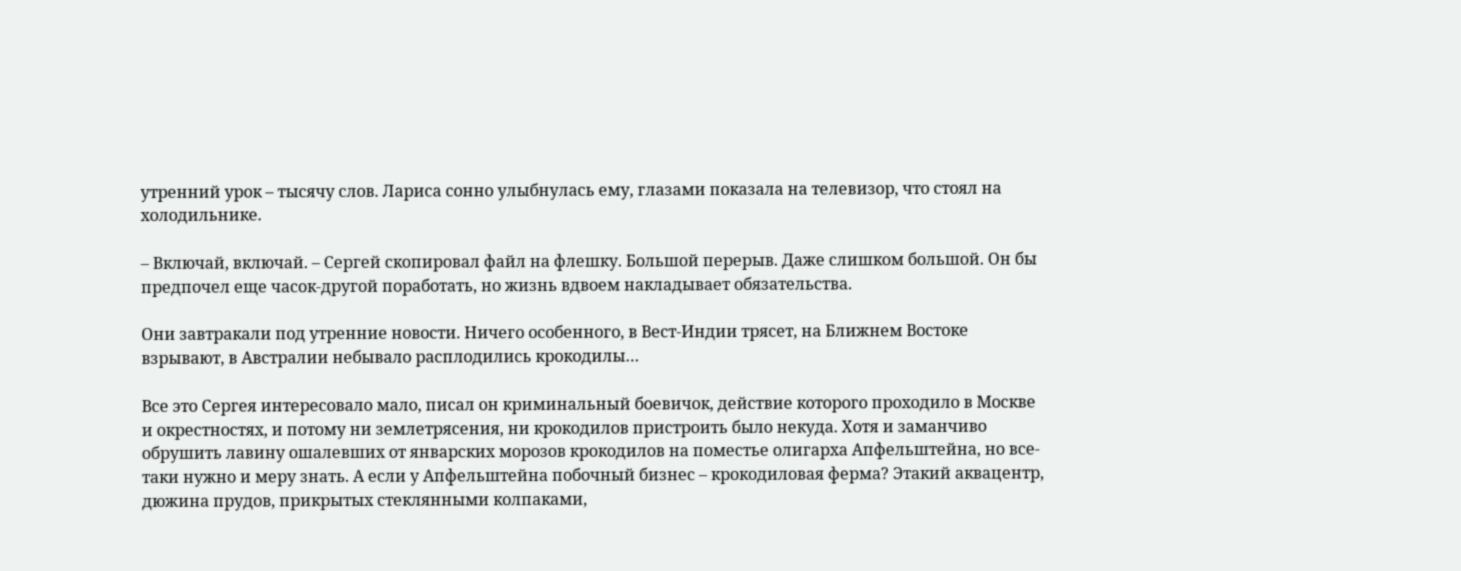утренний урок – тысячу слов. Лариса сонно улыбнулась ему, глазами показала на телевизор, что стоял на холодильнике.

– Включай, включай. – Сергей скопировал файл на флешку. Большой перерыв. Даже слишком большой. Он бы предпочел еще часок-другой поработать, но жизнь вдвоем накладывает обязательства.

Они завтракали под утренние новости. Ничего особенного, в Вест-Индии трясет, на Ближнем Востоке взрывают, в Австралии небывало расплодились крокодилы…

Все это Сергея интересовало мало, писал он криминальный боевичок, действие которого проходило в Москве и окрестностях, и потому ни землетрясения, ни крокодилов пристроить было некуда. Хотя и заманчиво обрушить лавину ошалевших от январских морозов крокодилов на поместье олигарха Апфельштейна, но все-таки нужно и меру знать. А если у Апфельштейна побочный бизнес – крокодиловая ферма? Этакий аквацентр, дюжина прудов, прикрытых стеклянными колпаками,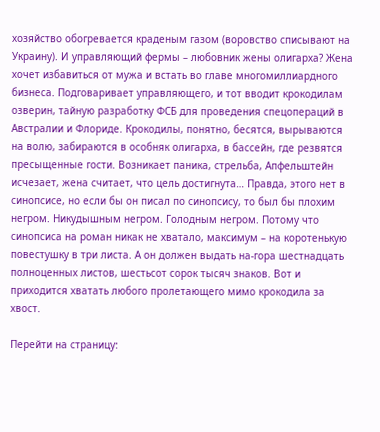хозяйство обогревается краденым газом (воровство списывают на Украину). И управляющий фермы – любовник жены олигарха? Жена хочет избавиться от мужа и встать во главе многомиллиардного бизнеса. Подговаривает управляющего, и тот вводит крокодилам озверин, тайную разработку ФСБ для проведения спецопераций в Австралии и Флориде. Крокодилы, понятно, бесятся, вырываются на волю, забираются в особняк олигарха, в бассейн, где резвятся пресыщенные гости. Возникает паника, стрельба, Апфельштейн исчезает, жена считает, что цель достигнута… Правда, этого нет в синопсисе, но если бы он писал по синопсису, то был бы плохим негром. Никудышным негром. Голодным негром. Потому что синопсиса на роман никак не хватало, максимум – на коротенькую повестушку в три листа. А он должен выдать на-гора шестнадцать полноценных листов, шестьсот сорок тысяч знаков. Вот и приходится хватать любого пролетающего мимо крокодила за хвост.

Перейти на страницу: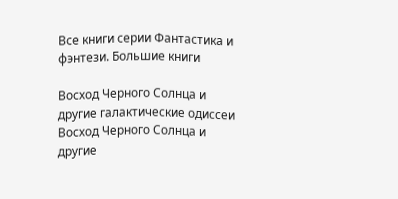Все книги серии Фантастика и фэнтези. Большие книги

Восход Черного Солнца и другие галактические одиссеи
Восход Черного Солнца и другие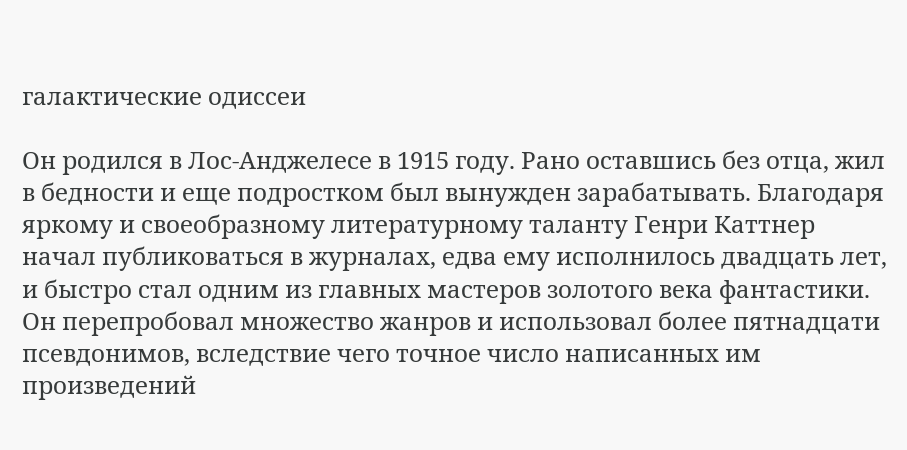галактические одиссеи

Он родился в Лос-Анджелесе в 1915 году. Рано оставшись без отца, жил в бедности и еще подростком был вынужден зарабатывать. Благодаря яркому и своеобразному литературному таланту Генри Каттнер начал публиковаться в журналах, едва ему исполнилось двадцать лет, и быстро стал одним из главных мастеров золотого века фантастики. Он перепробовал множество жанров и использовал более пятнадцати псевдонимов, вследствие чего точное число написанных им произведений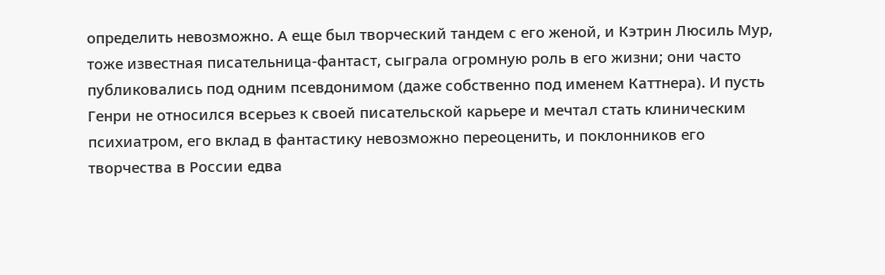определить невозможно. А еще был творческий тандем с его женой, и Кэтрин Люсиль Мур, тоже известная писательница-фантаст, сыграла огромную роль в его жизни; они часто публиковались под одним псевдонимом (даже собственно под именем Каттнера). И пусть Генри не относился всерьез к своей писательской карьере и мечтал стать клиническим психиатром, его вклад в фантастику невозможно переоценить, и поклонников его творчества в России едва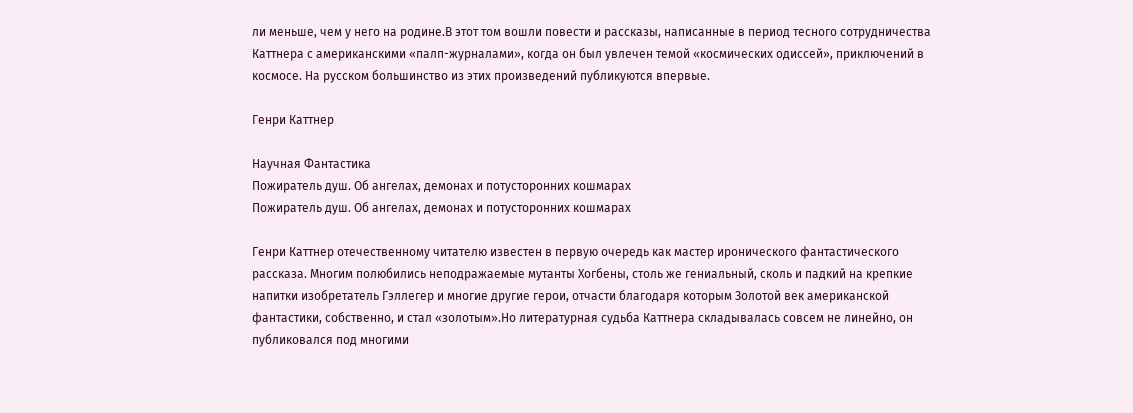ли меньше, чем у него на родине.В этот том вошли повести и рассказы, написанные в период тесного сотрудничества Каттнера с американскими «палп-журналами», когда он был увлечен темой «космических одиссей», приключений в космосе. На русском большинство из этих произведений публикуются впервые.

Генри Каттнер

Научная Фантастика
Пожиратель душ. Об ангелах, демонах и потусторонних кошмарах
Пожиратель душ. Об ангелах, демонах и потусторонних кошмарах

Генри Каттнер отечественному читателю известен в первую очередь как мастер иронического фантастического рассказа. Многим полюбились неподражаемые мутанты Хогбены, столь же гениальный, сколь и падкий на крепкие напитки изобретатель Гэллегер и многие другие герои, отчасти благодаря которым Золотой век американской фантастики, собственно, и стал «золотым».Но литературная судьба Каттнера складывалась совсем не линейно, он публиковался под многими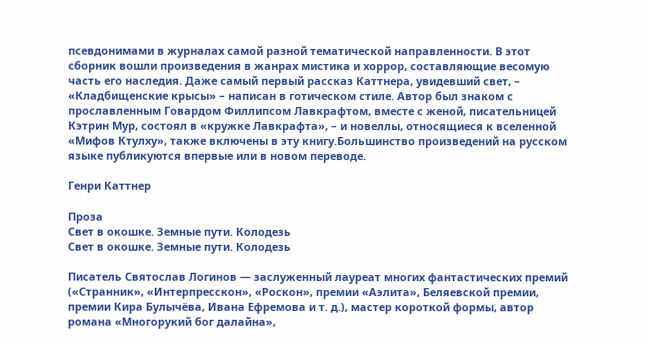псевдонимами в журналах самой разной тематической направленности. В этот сборник вошли произведения в жанрах мистика и хоррор, составляющие весомую часть его наследия. Даже самый первый рассказ Каттнера, увидевший свет, – «Кладбищенские крысы» – написан в готическом стиле. Автор был знаком с прославленным Говардом Филлипсом Лавкрафтом, вместе с женой, писательницей Кэтрин Мур, состоял в «кружке Лавкрафта», – и новеллы, относящиеся к вселенной «Мифов Ктулху», также включены в эту книгу.Большинство произведений на русском языке публикуются впервые или в новом переводе.

Генри Каттнер

Проза
Свет в окошке. Земные пути. Колодезь
Свет в окошке. Земные пути. Колодезь

Писатель Святослав Логинов — заслуженный лауреат многих фантастических премий («Странник», «Интерпресскон», «Роскон», премии «Аэлита», Беляевской премии, премии Кира Булычёва, Ивана Ефремова и т. д.), мастер короткой формы, автор романа «Многорукий бог далайна»,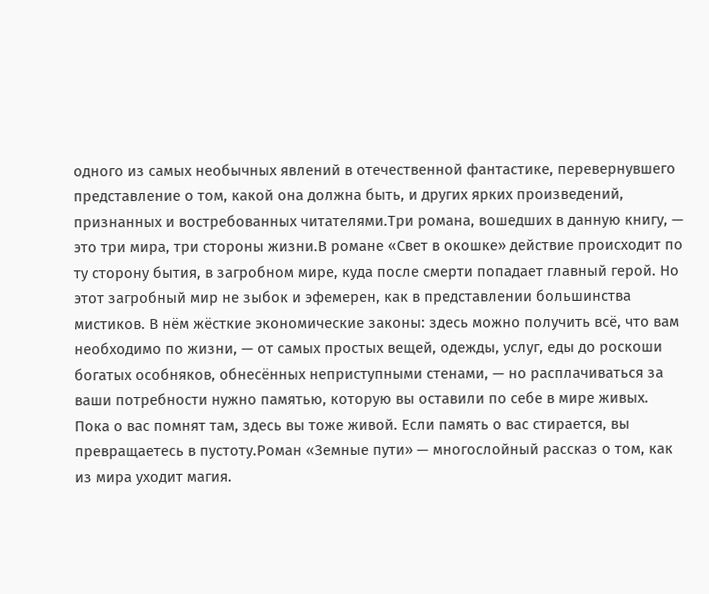одного из самых необычных явлений в отечественной фантастике, перевернувшего представление о том, какой она должна быть, и других ярких произведений, признанных и востребованных читателями.Три романа, вошедших в данную книгу, — это три мира, три стороны жизни.В романе «Свет в окошке» действие происходит по ту сторону бытия, в загробном мире, куда после смерти попадает главный герой. Но этот загробный мир не зыбок и эфемерен, как в представлении большинства мистиков. В нём жёсткие экономические законы: здесь можно получить всё, что вам необходимо по жизни, — от самых простых вещей, одежды, услуг, еды до роскоши богатых особняков, обнесённых неприступными стенами, — но расплачиваться за ваши потребности нужно памятью, которую вы оставили по себе в мире живых. Пока о вас помнят там, здесь вы тоже живой. Если память о вас стирается, вы превращаетесь в пустоту.Роман «Земные пути» — многослойный рассказ о том, как из мира уходит магия.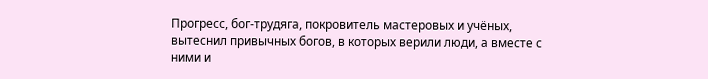Прогресс, бог-трудяга, покровитель мастеровых и учёных, вытеснил привычных богов, в которых верили люди, а вместе с ними и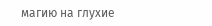магию на глухие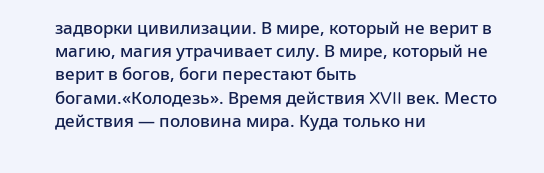задворки цивилизации. В мире, который не верит в магию, магия утрачивает силу. В мире, который не верит в богов, боги перестают быть богами.«Колодезь». Время действия XVII век. Место действия — половина мира. Куда только ни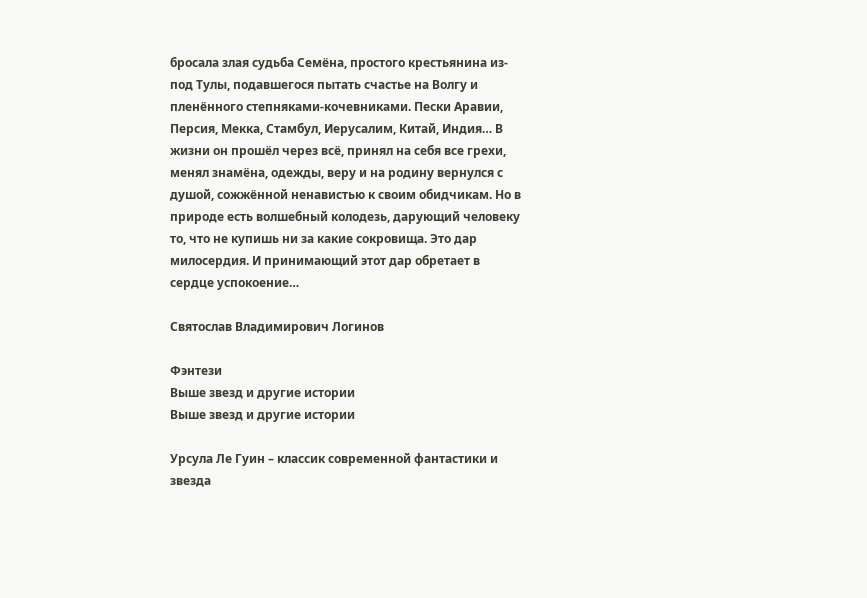бросала злая судьба Семёна, простого крестьянина из-под Тулы, подавшегося пытать счастье на Волгу и пленённого степняками-кочевниками. Пески Аравии, Персия, Мекка, Стамбул, Иерусалим, Китай, Индия… В жизни он прошёл через всё, принял на себя все грехи, менял знамёна, одежды, веру и на родину вернулся с душой, сожжённой ненавистью к своим обидчикам. Но в природе есть волшебный колодезь, дарующий человеку то, что не купишь ни за какие сокровища. Это дар милосердия. И принимающий этот дар обретает в сердце успокоение…

Святослав Владимирович Логинов

Фэнтези
Выше звезд и другие истории
Выше звезд и другие истории

Урсула Ле Гуин – классик современной фантастики и звезда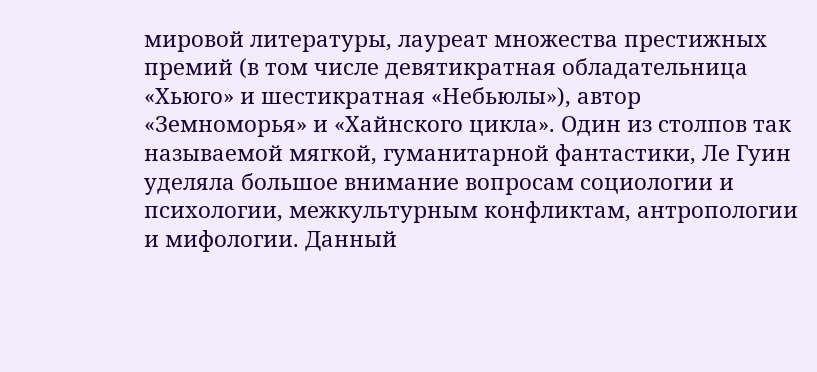мировой литературы, лауреат множества престижных премий (в том числе девятикратная обладательница «Хьюго» и шестикратная «Небьюлы»), автор «Земноморья» и «Хайнского цикла». Один из столпов так называемой мягкой, гуманитарной фантастики, Ле Гуин уделяла большое внимание вопросам социологии и психологии, межкультурным конфликтам, антропологии и мифологии. Данный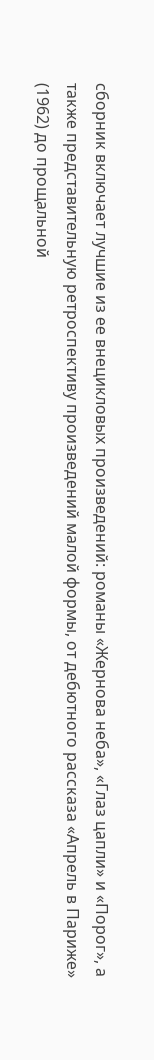сборник включает лучшие из ее внецикловых произведений: романы «Жернова неба», «Глаз цапли» и «Порог», а также представительную ретроспективу произведений малой формы, от дебютного рассказа «Апрель в Париже» (1962) до прощальной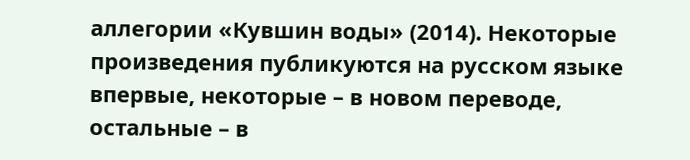аллегории «Кувшин воды» (2014). Некоторые произведения публикуются на русском языке впервые, некоторые – в новом переводе, остальные – в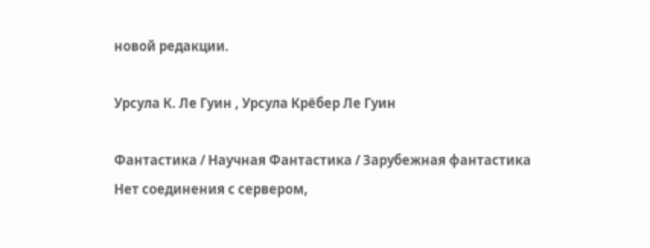новой редакции.

Урсула К. Ле Гуин , Урсула Крёбер Ле Гуин

Фантастика / Научная Фантастика / Зарубежная фантастика
Нет соединения с сервером,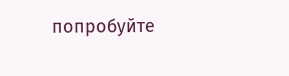попробуйте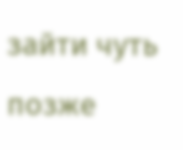зайти чуть позже